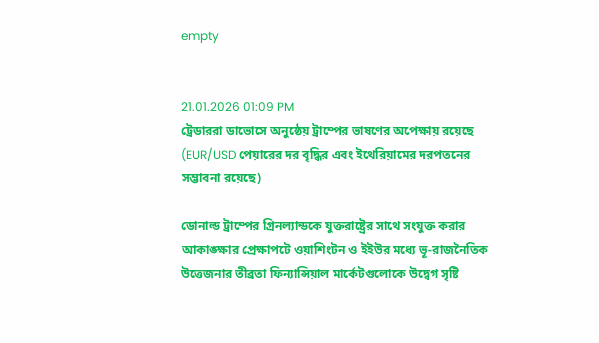empty


21.01.2026 01:09 PM
ট্রেডাররা ডাভোসে অনুষ্ঠেয় ট্রাম্পের ভাষণের অপেক্ষায় রয়েছে (EUR/USD পেয়ারের দর বৃদ্ধির এবং ইথেরিয়ামের দরপতনের সম্ভাবনা রয়েছে)

ডোনাল্ড ট্রাম্পের গ্রিনল্যান্ডকে যুক্তরাষ্ট্রের সাথে সংযুক্ত করার আকাঙ্ক্ষার প্রেক্ষাপটে ওয়াশিংটন ও ইইউর মধ্যে ভূ-রাজনৈতিক উত্তেজনার তীব্রতা ফিন্যান্সিয়াল মার্কেটগুলোকে উদ্বেগ সৃষ্টি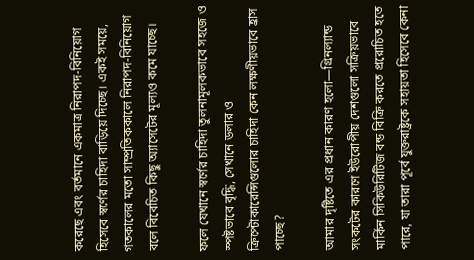করেছে এবং বর্তমানে একমাত্র নিরাপদ-বিনিয়োগ হিসেবে স্বর্ণের চাহিদা বাড়িয়ে দিচ্ছে। একই সময়ে, গতকালের মতো সাম্প্রতিককালে নিরাপদ-বিনিয়োগ বলে বিবেচিত কিছু অ্যাসেটের মূল্যও কমে যাচ্ছে।

ফলে যেখানে স্বর্ণের চাহিদা তুলনামূলকভাবে সহজে ও স্পষ্টভাবে বৃদ্ধি, সেখানে ডলার ও ক্রিপ্টোকারেন্সিগুলোর চাহিদা কেন লক্ষণীয়ভাবে হ্রাস পাচ্ছে?

আমার দৃষ্টিতে এর প্রধান কারণ হলো—গ্রিনল্যান্ড সংকটের কারণে ইউরোপীয় দেশগুলো সক্রিয়ভাবে মার্কিন সিকিউরিটিজ বন্ড বিক্রি করতে প্ররোচিত হতে পারে, যা তারা পূর্বে যুক্তরাষ্ট্রকে সহায়তা হিসেবে কেনা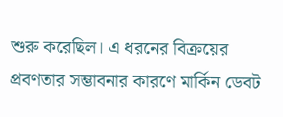শুরু করেছিল। এ ধরনের বিক্রয়ের প্রবণতার সম্ভাবনার কারণে মার্কিন ডেবট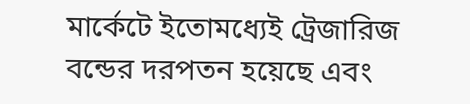মার্কেটে ইতোমধ্যেই ট্রেজারিজ বন্ডের দরপতন হয়েছে এবং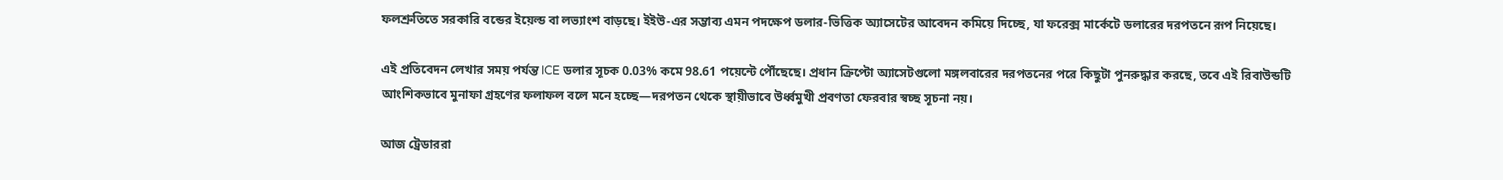ফলশ্রুতিতে সরকারি বন্ডের ইয়েল্ড বা লভ্যাংশ বাড়ছে। ইইউ-এর সম্ভাব্য এমন পদক্ষেপ ডলার-ভিত্তিক অ্যাসেটের আবেদন কমিয়ে দিচ্ছে, যা ফরেক্স মার্কেটে ডলারের দরপতনে রূপ নিয়েছে।

এই প্রতিবেদন লেখার সময় পর্যন্ত ICE ডলার সূচক 0.03% কমে 98.61 পয়েন্টে পৌঁছেছে। প্রধান ক্রিপ্টো অ্যাসেটগুলো মঙ্গলবারের দরপতনের পরে কিছুটা পুনরুদ্ধার করছে, তবে এই রিবাউন্ডটি আংশিকভাবে মুনাফা গ্রহণের ফলাফল বলে মনে হচ্ছে—দরপতন থেকে স্থায়ীভাবে উর্ধ্বমুখী প্রবণতা ফেরবার স্বচ্ছ সূচনা নয়।

আজ ট্রেডাররা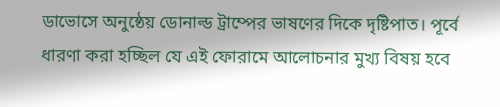ডাভোসে অনুষ্ঠেয় ডোনাল্ড ট্রাম্পের ভাষণের দিকে দৃষ্টিপাত। পূর্বে ধারণা করা হচ্ছিল যে এই ফোরামে আলোচনার মুখ্য বিষয় হবে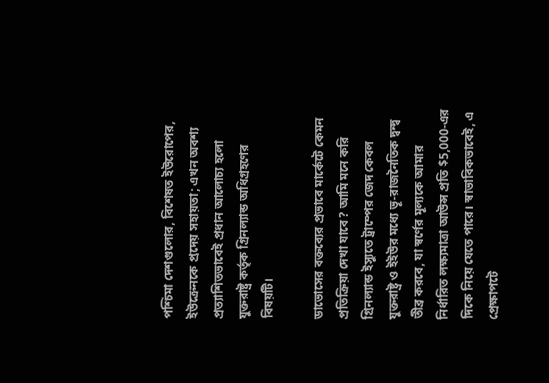পশ্চিমা দেশগুলোর, বিশেষত ইউরোপের, ইউক্রেনকে প্রদেয় সহায়তা; এখন অবশ্য প্রত্যাশিতভাবেই প্রধান আলোচ্য হলো যুক্তরাষ্ট্র কর্তৃক গ্রিনল্যান্ড অধিগ্রহণের বিষয়টি।

ডাভোসের বক্তব্যের প্রভাবে মার্কেটে কেমন প্রতিক্রিয়া দেখা যাবে? আমি মনে করি গ্রিনল্যান্ড ইস্যুতে ট্রাম্পের জেদ কেবল যুক্তরাষ্ট্র ও ইইউর মধ্যে ভূ-রাজনৈতিক দ্বন্দ্ব তীব্র করবে, যা স্বর্ণের মূল্যকে আমার নির্ধারিত লক্ষ্যমাত্রা আউন্স প্রতি $5,000-এর দিকে নিয়ে যেতে পারে। স্বাভাবিকভাবেই, এ প্রেক্ষাপটে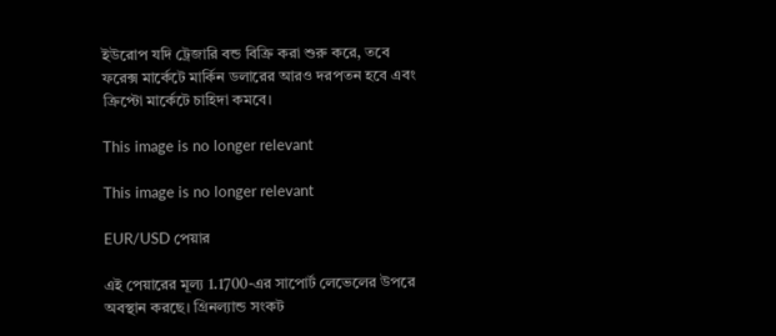ইউরোপ যদি ট্রেজারি বন্ড বিক্রি করা শুরু করে, তবে ফরেক্স মার্কেটে মার্কিন ডলারের আরও দরপতন হবে এবং ক্রিপ্টো মার্কেটে চাহিদা কমবে।

This image is no longer relevant

This image is no longer relevant

EUR/USD পেয়ার

এই পেয়ারের মূল্য 1.1700-এর সাপোর্ট লেভেলের উপরে অবস্থান করছে। গ্রিনল্যান্ড সংকট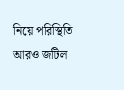নিয়ে পরিস্থিতি আরও জটিল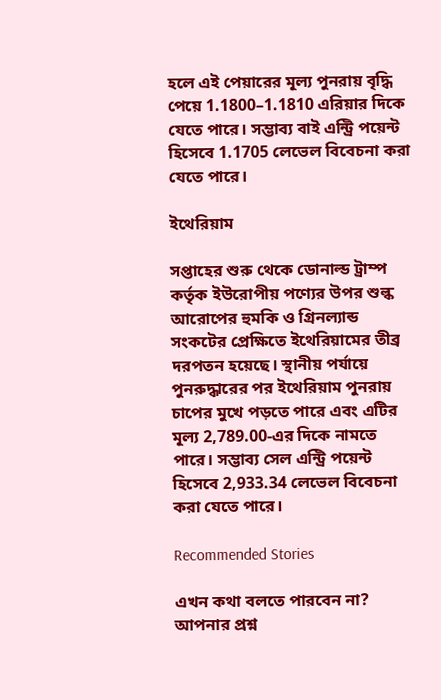হলে এই পেয়ারের মূল্য পুনরায় বৃদ্ধি পেয়ে 1.1800–1.1810 এরিয়ার দিকে যেতে পারে। সম্ভাব্য বাই এন্ট্রি পয়েন্ট হিসেবে 1.1705 লেভেল বিবেচনা করা যেতে পারে।

ইথেরিয়াম

সপ্তাহের শুরু থেকে ডোনাল্ড ট্রাম্প কর্তৃক ইউরোপীয় পণ্যের উপর শুল্ক আরোপের হুমকি ও গ্রিনল্যান্ড সংকটের প্রেক্ষিতে ইথেরিয়ামের তীব্র দরপতন হয়েছে। স্থানীয় পর্যায়ে পুনরুদ্ধারের পর ইথেরিয়াম পুনরায় চাপের মুখে পড়তে পারে এবং এটির মূল্য 2,789.00-এর দিকে নামতে পারে। সম্ভাব্য সেল এন্ট্রি পয়েন্ট হিসেবে 2,933.34 লেভেল বিবেচনা করা যেতে পারে।

Recommended Stories

এখন কথা বলতে পারবেন না?
আপনার প্রশ্ন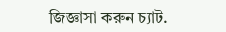জিজ্ঞাসা করুন চ্যাট.